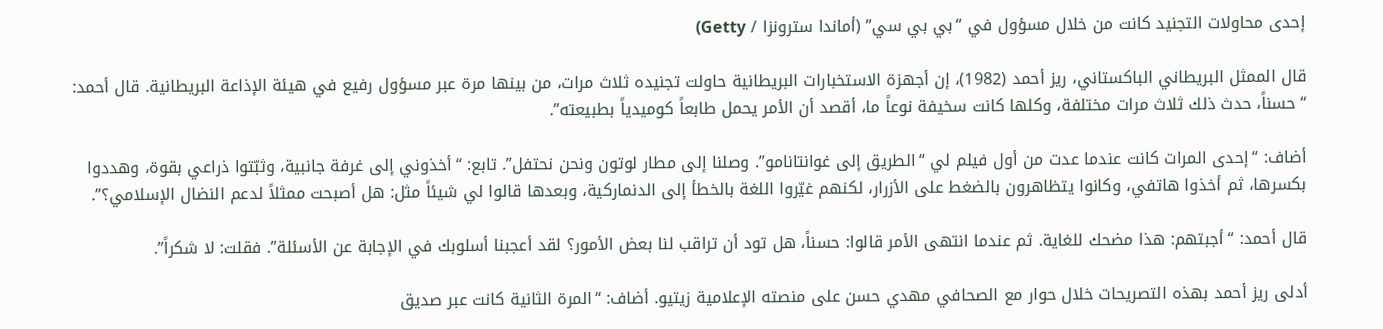إحدى محاولات التجنيد كانت من خلال مسؤول في “بي بي سي” (أماندا سترونزا / Getty)

قال الممثل البريطاني الباكستاني، ريز أحمد (1982)، إن أجهزة الاستخبارات البريطانية حاولت تجنيده ثلاث مرات، من بينها مرة عبر مسؤول رفيع في هيئة الإذاعة البريطانية. قال أحمد: “حسناً، حدث ذلك ثلاث مرات مختلفة، وكلها كانت سخيفة نوعاً ما، أقصد أن الأمر يحمل طابعاً كوميدياً بطبيعته”.

أضاف: “إحدى المرات كانت عندما عدت من أول فيلم لي “الطريق إلى غوانتانامو”. وصلنا إلى مطار لوتون ونحن نحتفل”. تابع: “أخذوني إلى غرفة جانبية، وثبّتوا ذراعي بقوة، وهددوا بكسرها، ثم أخذوا هاتفي، وكانوا يتظاهرون بالضغط على الأزرار، لكنهم غيّروا اللغة بالخطأ إلى الدنماركية، وبعدها قالوا لي شيئاً مثل: هل أصبحت ممثلاً لدعم النضال الإسلامي؟”.

قال أحمد: “أجبتهم: هذا مضحك للغاية. ثم عندما انتهى الأمر قالوا: حسناً، هل تود أن تراقب لنا بعض الأمور؟ لقد أعجبنا أسلوبك في الإجابة عن الأسئلة”. فقلت: لا شكراً”.

أدلى ريز أحمد بهذه التصريحات خلال حوار مع الصحافي مهدي حسن على منصته الإعلامية زيتيو. أضاف: “المرة الثانية كانت عبر صديق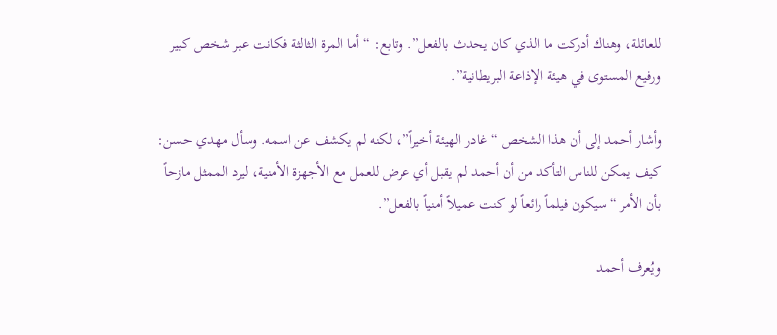للعائلة، وهناك أدركت ما الذي كان يحدث بالفعل”. وتابع: “أما المرة الثالثة فكانت عبر شخص كبير ورفيع المستوى في هيئة الإذاعة البريطانية”.

وأشار أحمد إلى أن هذا الشخص “غادر الهيئة أخيراً”، لكنه لم يكشف عن اسمه. وسأل مهدي حسن: كيف يمكن للناس التأكد من أن أحمد لم يقبل أي عرض للعمل مع الأجهزة الأمنية، ليرد الممثل مازحاً بأن الأمر “سيكون فيلماً رائعاً لو كنت عميلاً أمنياً بالفعل”.

ويُعرف أحمد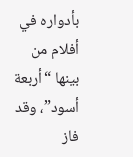بأدواره في أفلام من بينها “أربعة أسود”، وقد فاز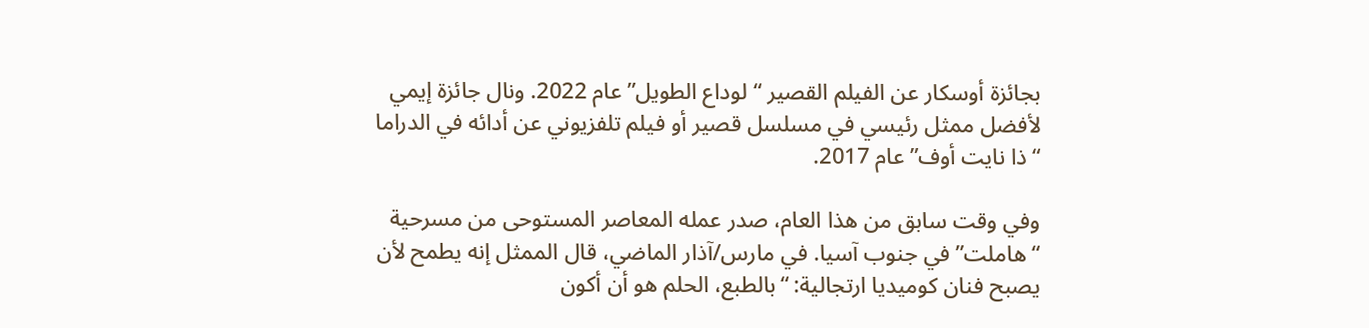بجائزة أوسكار عن الفيلم القصير “لوداع الطويل” عام 2022. ونال جائزة إيمي لأفضل ممثل رئيسي في مسلسل قصير أو فيلم تلفزيوني عن أدائه في الدراما “ذا نايت أوف” عام 2017.

وفي وقت سابق من هذا العام، صدر عمله المعاصر المستوحى من مسرحية “هاملت” في جنوب آسيا. في مارس/آذار الماضي، قال الممثل إنه يطمح لأن يصبح فنان كوميديا ارتجالية: “بالطبع، الحلم هو أن أكون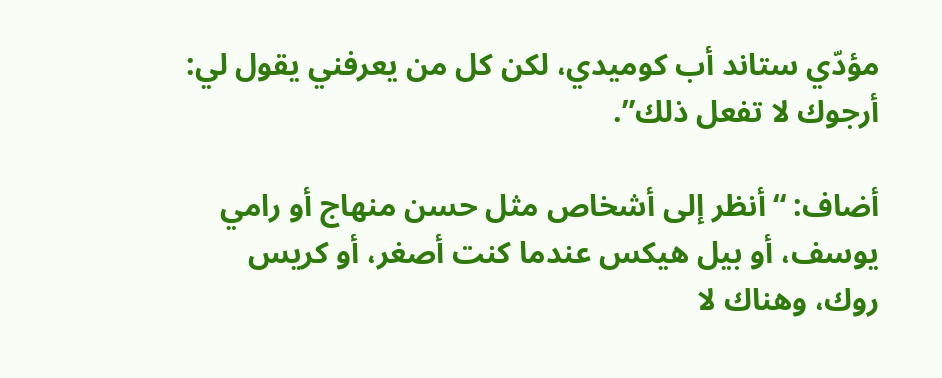مؤدّي ستاند أب كوميدي، لكن كل من يعرفني يقول لي: أرجوك لا تفعل ذلك”.

أضاف: “أنظر إلى أشخاص مثل حسن منهاج أو رامي يوسف، أو بيل هيكس عندما كنت أصغر، أو كريس روك، وهناك لا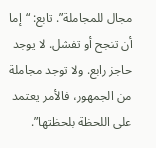مجال للمجاملة”. تابع: “إما أن تنجح أو تفشل. لا يوجد حاجز رابع. ولا توجد مجاملة من الجمهور، فالأمر يعتمد على اللحظة بلحظتها”.